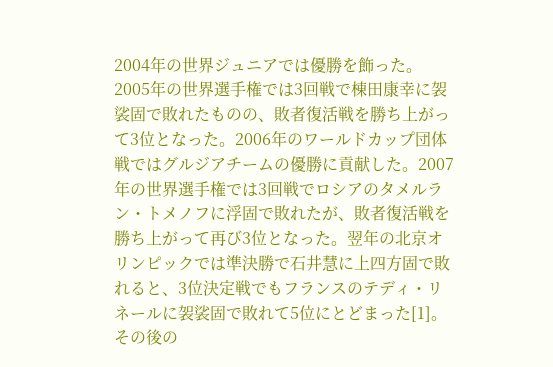2004年の世界ジュニアでは優勝を飾った。2005年の世界選手権では3回戦で棟田康幸に袈裟固で敗れたものの、敗者復活戦を勝ち上がって3位となった。2006年のワールドカップ団体戦ではグルジアチームの優勝に貢献した。2007年の世界選手権では3回戦でロシアのタメルラン・トメノフに浮固で敗れたが、敗者復活戦を勝ち上がって再び3位となった。翌年の北京オリンピックでは準決勝で石井慧に上四方固で敗れると、3位決定戦でもフランスのテディ・リネールに袈裟固で敗れて5位にとどまった[1]。その後の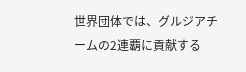世界団体では、グルジアチームの2連覇に貢献する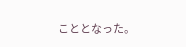こととなった。